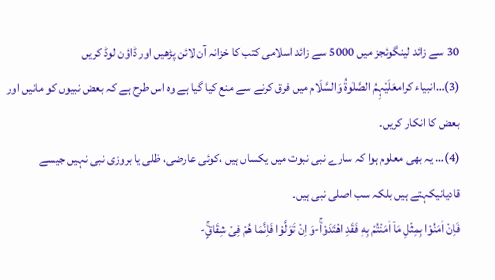30 سے زائد لینگوئجز میں 5000 سے زائد اسلامی کتب کا خزانہ آن لائن پڑھیں اور ڈاؤن لوڈ کریں
(3)…انبیاء کرامعَلَیْہِمُ الصَّلٰوۃُ وَالسَّلَام میں فرق کرنے سے منع کیا گیا ہے وہ اس طرح ہے کہ بعض نبیوں کو مانیں اور بعض کا انکار کریں۔
(4)… یہ بھی معلوم ہوا کہ سارے نبی نبوت میں یکساں ہیں ،کوئی عارضی، ظلی یا بروزی نبی نہیں جیسے قادیانیکہتے ہیں بلکہ سب اصلی نبی ہیں۔
فَاِنْ اٰمَنُوْا بِمِثْلِ مَاۤ اٰمَنْتُمْ بِهٖ فَقَدِ اهْتَدَوْاۚ-وَ اِنْ تَوَلَّوْا فَاِنَّمَا هُمْ فِیْ شِقَاقٍۚ-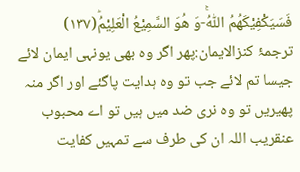فَسَیَكْفِیْكَهُمُ اللّٰهُۚ-وَ هُوَ السَّمِیْعُ الْعَلِیْمُؕ(۱۳۷)
ترجمۂ کنزالایمان:پھر اگر وہ بھی یونہی ایمان لائے جیسا تم لائے جب تو وہ ہدایت پاگئے اور اگر منہ پھیریں تو وہ نری ضد میں ہیں تو اے محبوب عنقریب اللہ ان کی طرف سے تمہیں کفایت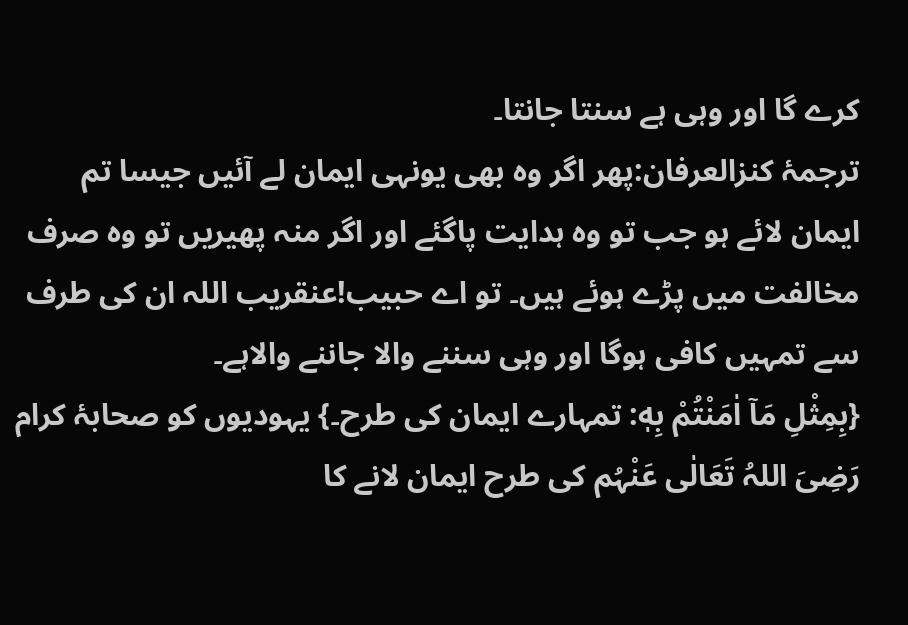کرے گا اور وہی ہے سنتا جانتا۔
ترجمۂ کنزالعرفان:پھر اگر وہ بھی یونہی ایمان لے آئیں جیسا تم ایمان لائے ہو جب تو وہ ہدایت پاگئے اور اگر منہ پھیریں تو وہ صرف مخالفت میں پڑے ہوئے ہیں۔ تو اے حبیب!عنقریب اللہ ان کی طرف سے تمہیں کافی ہوگا اور وہی سننے والا جاننے والاہے۔
{بِمِثْلِ مَاۤ اٰمَنْتُمْ بِهٖ: تمہارے ایمان کی طرح۔} یہودیوں کو صحابۂ کرام رَضِیَ اللہُ تَعَالٰی عَنْہُم کی طرح ایمان لانے کا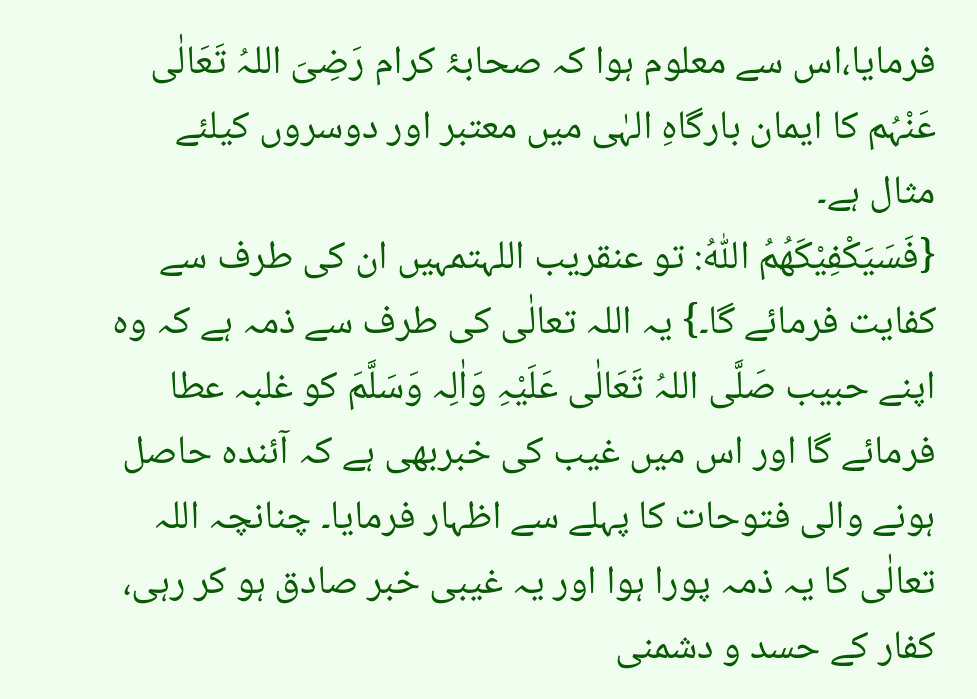فرمایا،اس سے معلوم ہوا کہ صحابۂ کرام رَضِیَ اللہُ تَعَالٰی عَنْہُم کا ایمان بارگاہِ الہٰی میں معتبر اور دوسروں کیلئے مثال ہے۔
{فَسَیَكْفِیْكَهُمُ اللّٰهُ: تو عنقریب اللہتمہیں ان کی طرف سے کفایت فرمائے گا۔} یہ اللہ تعالٰی کی طرف سے ذمہ ہے کہ وہ اپنے حبیب صَلَّی اللہُ تَعَالٰی عَلَیْہِ وَاٰلِہ وَسَلَّمَ کو غلبہ عطا فرمائے گا اور اس میں غیب کی خبربھی ہے کہ آئندہ حاصل ہونے والی فتوحات کا پہلے سے اظہار فرمایا۔ چنانچہ اللہ تعالٰی کا یہ ذمہ پورا ہوا اور یہ غیبی خبر صادق ہو کر رہی، کفار کے حسد و دشمنی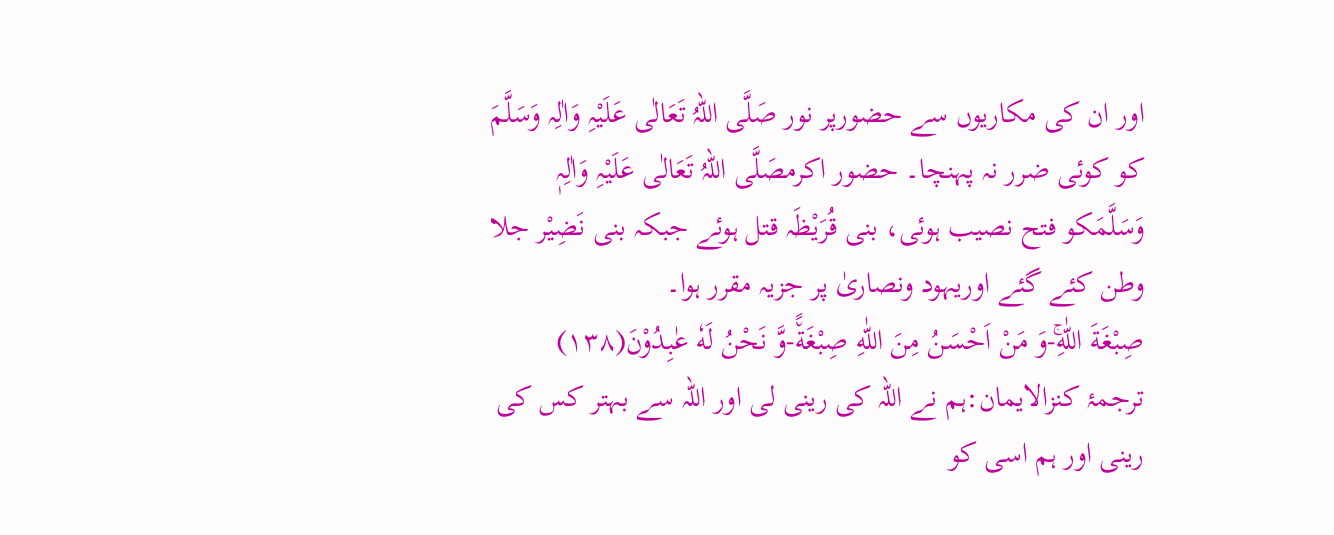اور ان کی مکاریوں سے حضورپر نور صَلَّی اللہُ تَعَالٰی عَلَیْہِ وَاٰلِہ وَسَلَّمَ کو کوئی ضرر نہ پہنچا۔ حضور اکرمصَلَّی اللہُ تَعَالٰی عَلَیْہِ وَاٰلِہٖ وَسَلَّمَکو فتح نصیب ہوئی، بنی قُرَیْظَہ قتل ہوئے جبکہ بنی نَضِیْر جلا وطن کئے گئے اوریہود ونصاریٰ پر جزیہ مقرر ہوا۔
صِبْغَةَ اللّٰهِۚ-وَ مَنْ اَحْسَنُ مِنَ اللّٰهِ صِبْغَةً٘-وَّ نَحْنُ لَهٗ عٰبِدُوْنَ(۱۳۸)
ترجمۂ کنزالایمان:ہم نے اللہ کی رینی لی اور اللہ سے بہتر کس کی رینی اور ہم اسی کو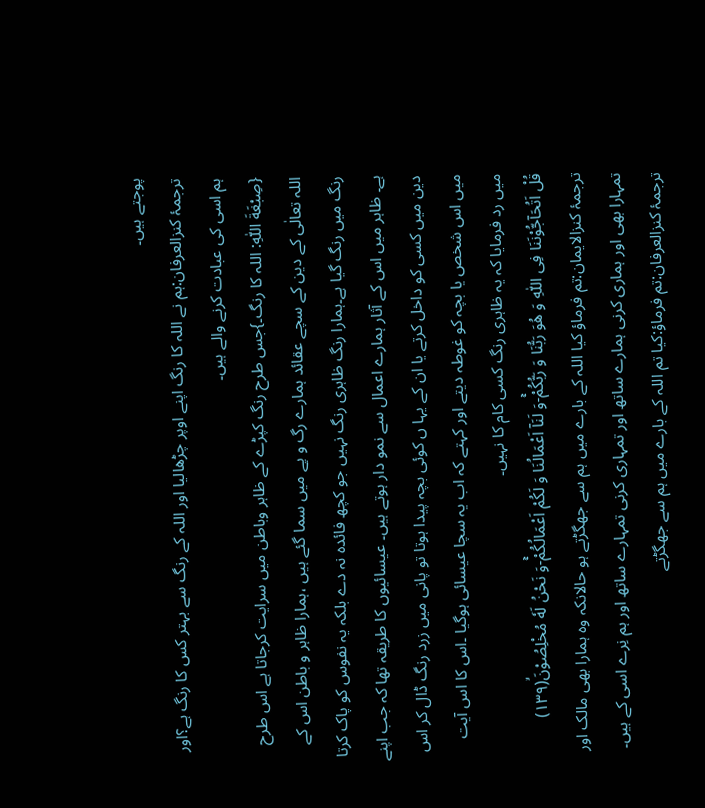پوجتے ہیں۔
ترجمۂ کنزالعرفان:ہم نے اللہ کا رنگ اپنے اوپر چڑھالیا اور اللہ کے رنگ سے بہتر کس کا رنگ ہے؟اور ہم اسی کی عبادت کرنے والے ہیں۔
{صِبْغَةَ اللّٰهِ: اللہ کا رنگ۔}جس طرح رنگ کپڑے کے ظاہر وباطن میں سرایت کرجاتا ہے اس طرح اللہ تعالٰی کے دین کے سچے عقائد ہمارے رگ و پے میں سما گئے ہیں ،ہمارا ظاہر و باطن اس کے رنگ میں رنگ گیا ہے۔ہمارا رنگ ظاہری رنگ نہیں جو کچھ فائدہ نہ دے بلکہ یہ نفوس کو پاک کرتا ہے۔ ظاہر میں اس کے آثار ہمارے اعمال سے نمو دار ہوتے ہیں۔ عیسائیوں کا طریقہ تھا کہ جب اپنے دین میں کسی کو داخل کرتے یا ان کے یہا ں کوئی بچہ پیدا ہوتا تو پانی میں زرد رنگ ڈال کر اس میں اس شخص یا بچہ کو غوطہ دیتے اور کہتے کہ اب یہ سچا عیسائی ہوگیا ۔اس کا اس آیت میں رد فرمایا کہ یہ ظاہری رنگ کسی کام کا نہیں۔
قُلْ اَتُحَآجُّوْنَنَا فِی اللّٰهِ وَ هُوَ رَبُّنَا وَ رَبُّكُمْۚ-وَ لَنَاۤ اَعْمَالُنَا وَ لَكُمْ اَعْمَالُكُمْۚ-وَ نَحْنُ لَهٗ مُخْلِصُوْنَۙ(۱۳۹)
ترجمۂ کنزالایمان:تم فرماؤ کیا اللہ کے بارے میں ہم سے جھگڑتے ہو حالانکہ وہ ہمارا بھی مالک اور تمہارا بھی اور ہماری کرنی ہمارے ساتھ اور تمہاری کرنی تمہارے ساتھ اور ہم نِرے اسی کے ہیں۔
ترجمۂ کنزالعرفان:تم فرماؤ:کیا تم اللہ کے بارے میں ہم سے جھگڑتے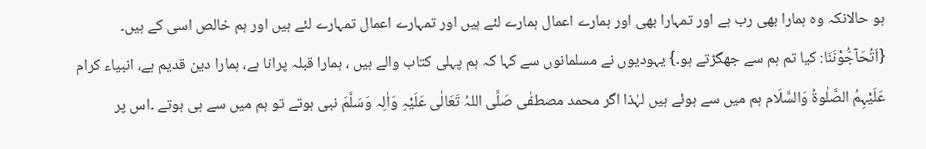ہو حالانکہ وہ ہمارا بھی رب ہے اور تمہارا بھی اور ہمارے اعمال ہمارے لئے ہیں اور تمہارے اعمال تمہارے لئے ہیں اور ہم خالص اسی کے ہیں۔
{اَتُحَآجُّوْنَنَا: کیا تم ہم سے جھگڑتے ہو۔} یہودیوں نے مسلمانوں سے کہا کہ ہم پہلی کتاب والے ہیں ، ہمارا قبلہ پرانا ہے، ہمارا دین قدیم ہے، انبیاء کرام عَلَیْہِمُ الصَّلٰوۃُ وَالسَّلَام ہم میں سے ہوئے ہیں لہٰذا اگر محمد مصطفٰی صَلَّی اللہُ تَعَالٰی عَلَیْہِ وَاٰلِہ وَسَلَّمَ نبی ہوتے تو ہم میں سے ہی ہوتے ۔اس پر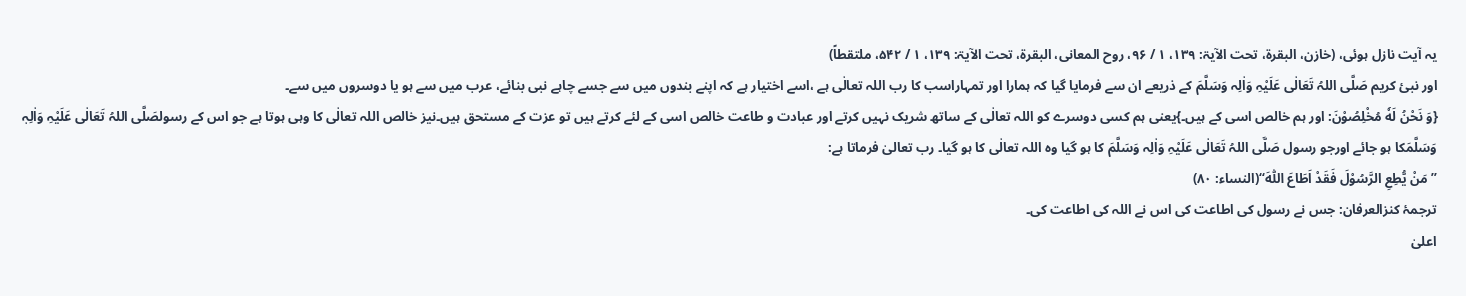یہ آیت نازل ہوئی، (خازن، البقرۃ، تحت الآیۃ: ۱۳۹، ۱ / ۹۶، روح المعانی، البقرۃ، تحت الآیۃ: ۱۳۹، ۱ / ۵۴۲، ملتقطاً)
اور نبیٔ کریم صَلَّی اللہُ تَعَالٰی عَلَیْہِ وَاٰلِہ وَسَلَّمَ کے ذریعے ان سے فرمایا گیا کہ ہمارا اور تمہاراسب کا رب اللہ تعالٰی ہے ،اسے اختیار ہے کہ اپنے بندوں میں سے جسے چاہے نبی بنائے، عرب میں سے ہو یا دوسروں میں سے۔
{وَ نَحْنُ لَهٗ مُخْلِصُوْنَ: اور ہم خالص اسی کے ہیں۔}یعنی ہم کسی دوسرے کو اللہ تعالٰی کے ساتھ شریک نہیں کرتے اور عبادت و طاعت خالص اسی کے لئے کرتے ہیں تو عزت کے مستحق ہیں۔نیز خالص اللہ تعالٰی کا وہی ہوتا ہے جو اس کے رسولصَلَّی اللہُ تَعَالٰی عَلَیْہِ وَاٰلِہٖ وَسَلَّمَکا ہو جائے اورجو رسول صَلَّی اللہُ تَعَالٰی عَلَیْہِ وَاٰلِہ وَسَلَّمَ کا ہو گیا وہ اللہ تعالٰی کا ہو گیا۔ رب تعالیٰ فرماتا ہے:
’’ مَنْ یُّطِعِ الرَّسُوْلَ فَقَدْ اَطَاعَ اللّٰهَ‘‘(النساء: ۸۰)
ترجمۂ کنزالعرفان: جس نے رسول کی اطاعت کی اس نے اللہ کی اطاعت کی۔
اعلیٰ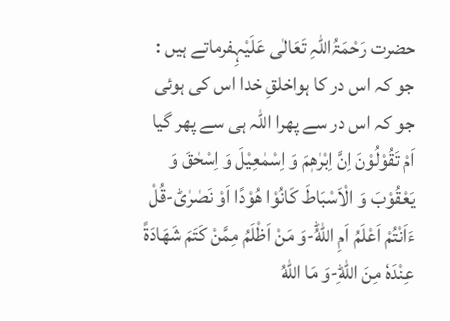حضرت رَحْمَۃُاللہِ تَعَالٰی عَلَیْہِفرماتے ہیں :
جو کہ اس در کا ہواخلقِ خدا اس کی ہوئی جو کہ اس در سے پھرا اللہ ہی سے پھر گیا
اَمْ تَقُوْلُوْنَ اِنَّ اِبْرٰهٖمَ وَ اِسْمٰعِیْلَ وَ اِسْحٰقَ وَ یَعْقُوْبَ وَ الْاَسْبَاطَ كَانُوْا هُوْدًا اَوْ نَصٰرٰىؕ-قُلْ ءَاَنْتُمْ اَعْلَمُ اَمِ اللّٰهُؕ-وَ مَنْ اَظْلَمُ مِمَّنْ كَتَمَ شَهَادَةً عِنْدَهٗ مِنَ اللّٰهِؕ-وَ مَا اللّٰهُ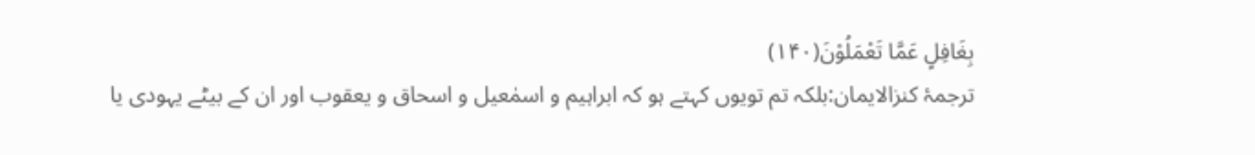بِغَافِلٍ عَمَّا تَعْمَلُوْنَ(۱۴۰)
ترجمۂ کنزالایمان:بلکہ تم تویوں کہتے ہو کہ ابراہیم و اسمٰعیل و اسحاق و یعقوب اور ان کے بیٹے یہودی یا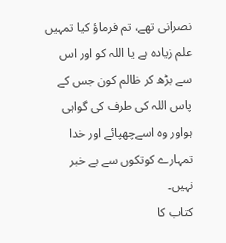نصرانی تھے، تم فرماؤ کیا تمہیں علم زیادہ ہے یا اللہ کو اور اس سے بڑھ کر ظالم کون جس کے پاس اللہ کی طرف کی گواہی ہواور وہ اسےچھپائے اور خدا تمہارے کوتکوں سے بے خبر نہیں۔
کتاب کا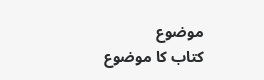موضوع
کتاب کا موضوع